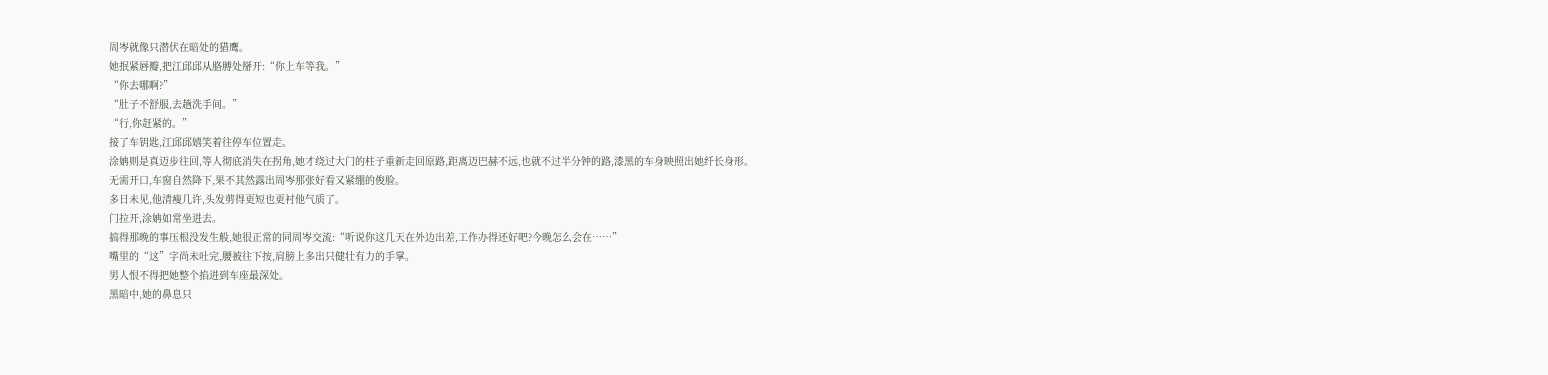周岑就像只潜伏在暗处的猎鹰。
她抿紧唇瓣,把江邱邱从胳膊处掰开:“你上车等我。”
“你去哪啊?”
“肚子不舒服,去趟洗手间。”
“行,你赶紧的。”
接了车钥匙,江邱邱嬉笑着往停车位置走。
涂姌则是真迈步往回,等人彻底消失在拐角,她才绕过大门的柱子重新走回原路,距离迈巴赫不远,也就不过半分钟的路,漆黑的车身映照出她纤长身形。
无需开口,车窗自然降下,果不其然露出周岑那张好看又紧绷的俊脸。
多日未见,他清瘦几许,头发剪得更短也更衬他气质了。
门拉开,涂姌如常坐进去。
搞得那晚的事压根没发生般,她很正常的同周岑交流:“听说你这几天在外边出差,工作办得还好吧?今晚怎么会在……”
嘴里的“这”字尚未吐完,腰被往下按,肩膀上多出只健壮有力的手掌。
男人恨不得把她整个掐进到车座最深处。
黑暗中,她的鼻息只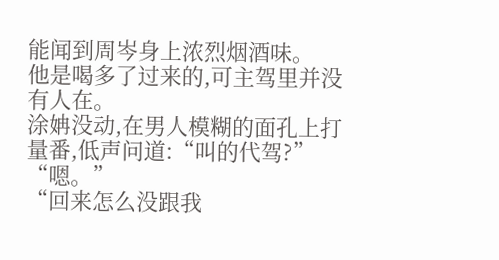能闻到周岑身上浓烈烟酒味。
他是喝多了过来的,可主驾里并没有人在。
涂姌没动,在男人模糊的面孔上打量番,低声问道:“叫的代驾?”
“嗯。”
“回来怎么没跟我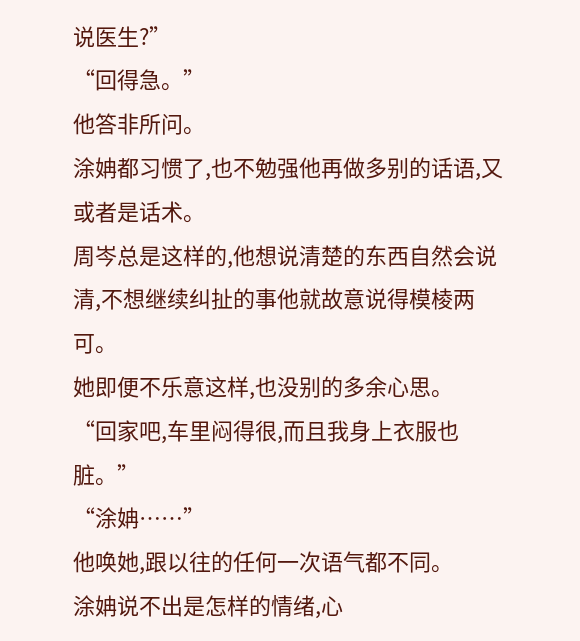说医生?”
“回得急。”
他答非所问。
涂姌都习惯了,也不勉强他再做多别的话语,又或者是话术。
周岑总是这样的,他想说清楚的东西自然会说清,不想继续纠扯的事他就故意说得模棱两可。
她即便不乐意这样,也没别的多余心思。
“回家吧,车里闷得很,而且我身上衣服也脏。”
“涂姌……”
他唤她,跟以往的任何一次语气都不同。
涂姌说不出是怎样的情绪,心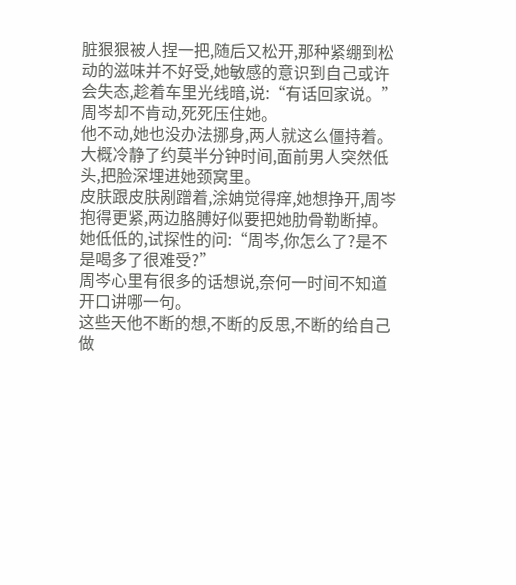脏狠狠被人捏一把,随后又松开,那种紧绷到松动的滋味并不好受,她敏感的意识到自己或许会失态,趁着车里光线暗,说:“有话回家说。”
周岑却不肯动,死死压住她。
他不动,她也没办法挪身,两人就这么僵持着。
大概冷静了约莫半分钟时间,面前男人突然低头,把脸深埋进她颈窝里。
皮肤跟皮肤剐蹭着,涂姌觉得痒,她想挣开,周岑抱得更紧,两边胳膊好似要把她肋骨勒断掉。
她低低的,试探性的问:“周岑,你怎么了?是不是喝多了很难受?”
周岑心里有很多的话想说,奈何一时间不知道开口讲哪一句。
这些天他不断的想,不断的反思,不断的给自己做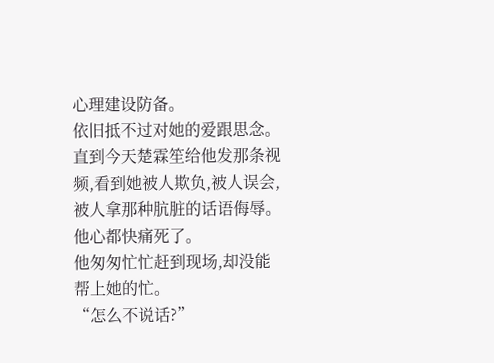心理建设防备。
依旧抵不过对她的爱跟思念。
直到今天楚霖笙给他发那条视频,看到她被人欺负,被人误会,被人拿那种肮脏的话语侮辱。
他心都快痛死了。
他匆匆忙忙赶到现场,却没能帮上她的忙。
“怎么不说话?”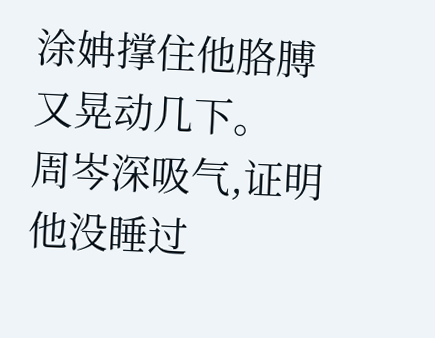涂姌撑住他胳膊又晃动几下。
周岑深吸气,证明他没睡过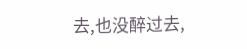去,也没醉过去,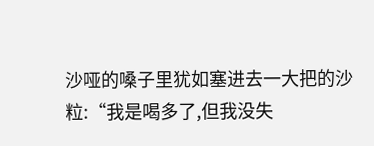沙哑的嗓子里犹如塞进去一大把的沙粒:“我是喝多了,但我没失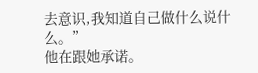去意识,我知道自己做什么说什么。”
他在跟她承诺。